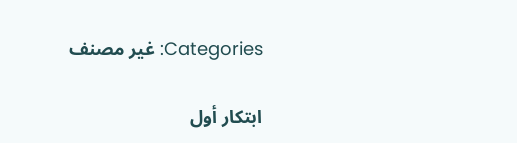Categories: غير مصنف

ابتكار أول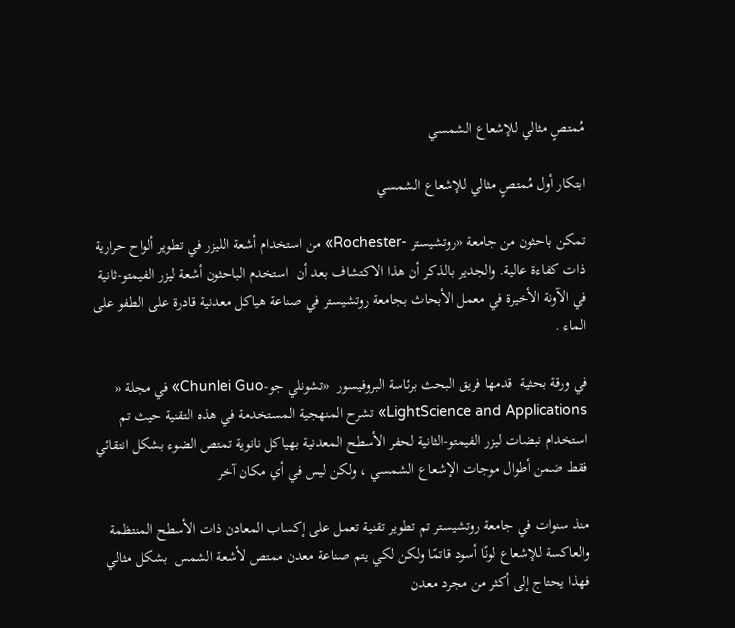مُمتصٍ مثالي للإشعاع الشمسي

ابتكار أول مُمتصٍ مثالي للإشعاع الشمسي

تمكن باحثون من جامعة «روتشيستر -Rochester» من استخدام أشعة الليزر في تطوير ألواح حرارية ذات كفاءة عالية. والجدير بالذكر أن هذا الاكتشاف بعد أن  استخدم الباحثون أشعة ليزر الفيمتو-ثانية في الآونة الأخيرة في معمل الأبحاث بجامعة روتشيستر في صناعة هياكل معدنية قادرة على الطفو على الماء .

في ورقة بحثية  قدمها فريق البحث برئاسة البروفيسور  «تشونلي جو-Chunlei Guo» في مجلة « LightScience and Applications» تشرح المنهجية المستخدمة في هذه التقنية حيث تم استخدام نبضات ليزر الفيمتو-الثانية لحفر الأسطح المعدنية بهياكل نانوية تمتص الضوء بشكل انتقائي فقط ضمن أطوال موجات الإشعاع الشمسي ، ولكن ليس في أي مكان آخر

منذ سنوات في جامعة روتشيستر تم تطوير تقنية تعمل على إكساب المعادن ذات الأسطح المنتظمة والعاكسة للإشعاع لونًا أسود قاتمًا ولكن لكي يتم صناعة معدن ممتص لأشعة الشمس  بشكل مثالي  فهذا يحتاج إلى أكثر من مجرد معدن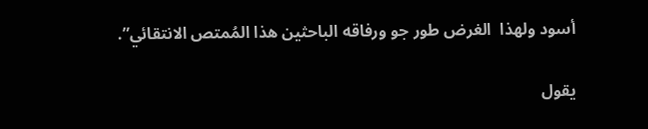أسود ولهذا  الغرض طور جو ورفاقه الباحثين هذا المُمتص الانتقائي”.

يقول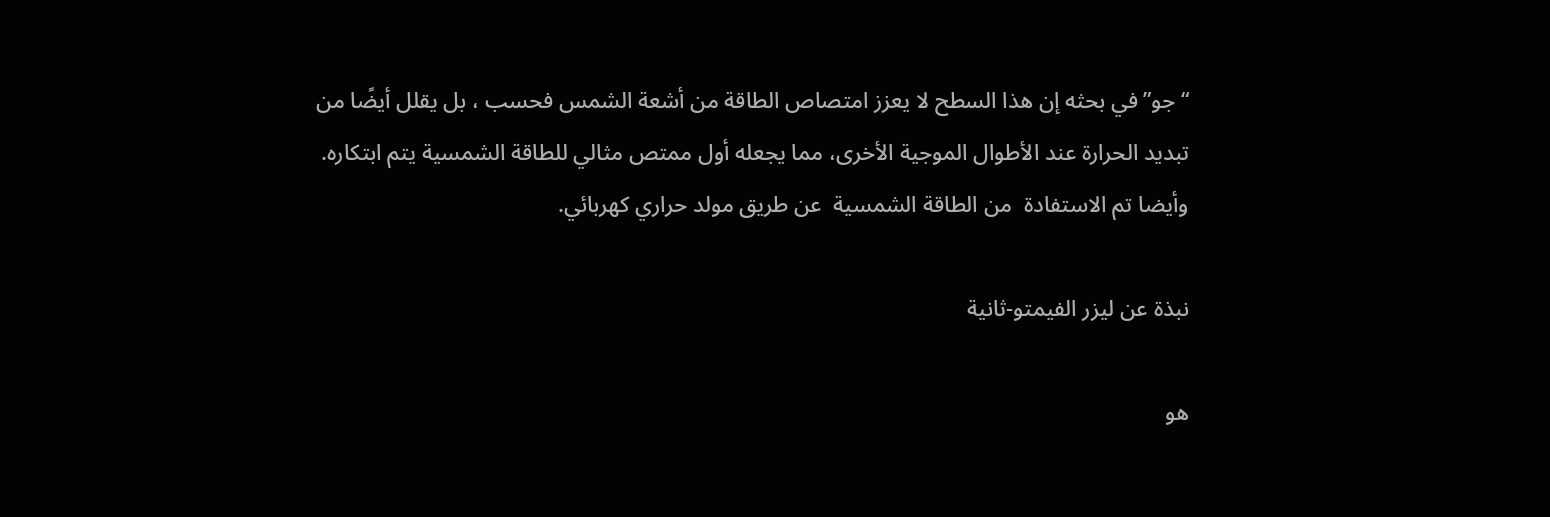“جو” في بحثه إن هذا السطح لا يعزز امتصاص الطاقة من أشعة الشمس فحسب ، بل يقلل أيضًا من تبديد الحرارة عند الأطوال الموجية الأخرى، مما يجعله أول ممتص مثالي للطاقة الشمسية يتم ابتكاره. وأيضا تم الاستفادة  من الطاقة الشمسية  عن طريق مولد حراري كهربائي.

نبذة عن ليزر الفيمتو-ثانية

هو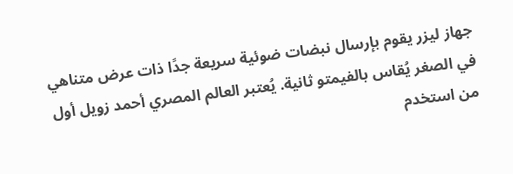جهاز ليزر يقوم بإرسال نبضات ضوئية سريعة جدًا ذات عرض متناهي في الصغر يُقاس بالفيمتو ثانية. يُعتبر العالم المصري أحمد زويل أول من استخدم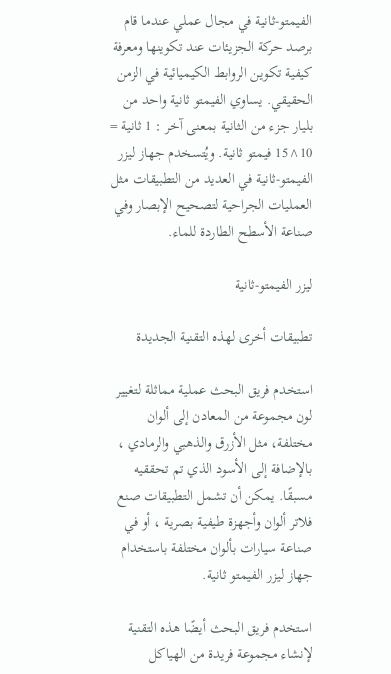الفيمتو-ثانية في مجال عملي عندما قام برصد حركة الجزيئات عند تكوينها ومعرفة كيفية تكوين الروابط الكيميائية في الزمن الحقيقي. يساوي الفيمتو ثانية واحد من بليار جزء من الثانية بمعنى آخر : 1 ثانية = 10^15 فيمتو ثانية. ويُتسخدم جهاز ليزر الفيمتو-ثانية في العديد من التطبيقات مثل العمليات الجراحية لتصحيح الإبصار وفي صناعة الأسطح الطاردة للماء.

ليزر الفيمتو-ثانية

تطبيقات أخرى لهذه التقنية الجديدة

استخدم فريق البحث عملية مماثلة لتغيير لون مجموعة من المعادن إلى ألوان مختلفة، مثل الأزرق والذهبي والرمادي ، بالإضافة إلى الأسود الذي تم تحققيه مسبقًا. يمكن أن تشمل التطبيقات صنع فلاتر ألوان وأجهزة طيفية بصرية ، أو في صناعة سيارات بألوان مختلفة باستخدام جهاز ليزر الفيمتو ثانية.

استخدم فريق البحث أيضًا هذه التقنية لإنشاء مجموعة فريدة من الهياكل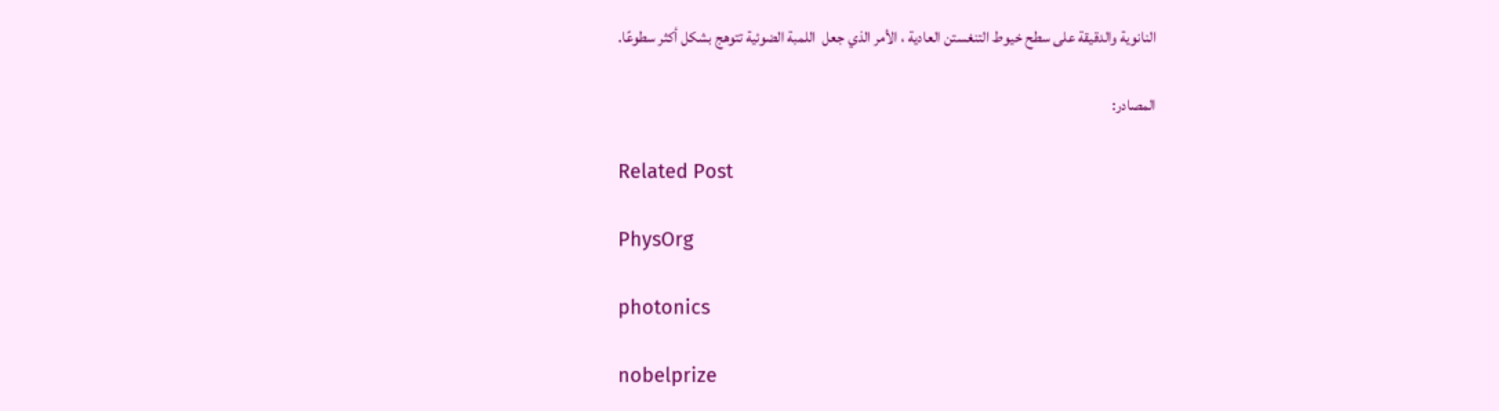النانوية والدقيقة على سطح خيوط التنغستن العادية ، الأمر الذي جعل  اللمبة الضوئية تتوهج بشكل أكثر سطوعًا.

المصادر:

Related Post

PhysOrg

photonics

nobelprize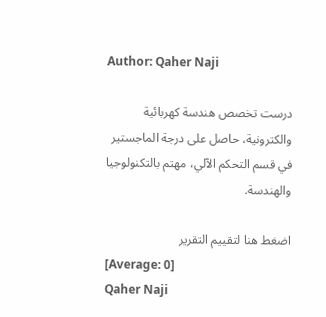Author: Qaher Naji

درست تخصص هندسة كهربائية والكترونية، حاصل على درجة الماجستير في قسم التحكم الآلي، مهتم بالتكنولوجيا والهندسة.

اضغط هنا لتقييم التقرير
[Average: 0]
Qaher Naji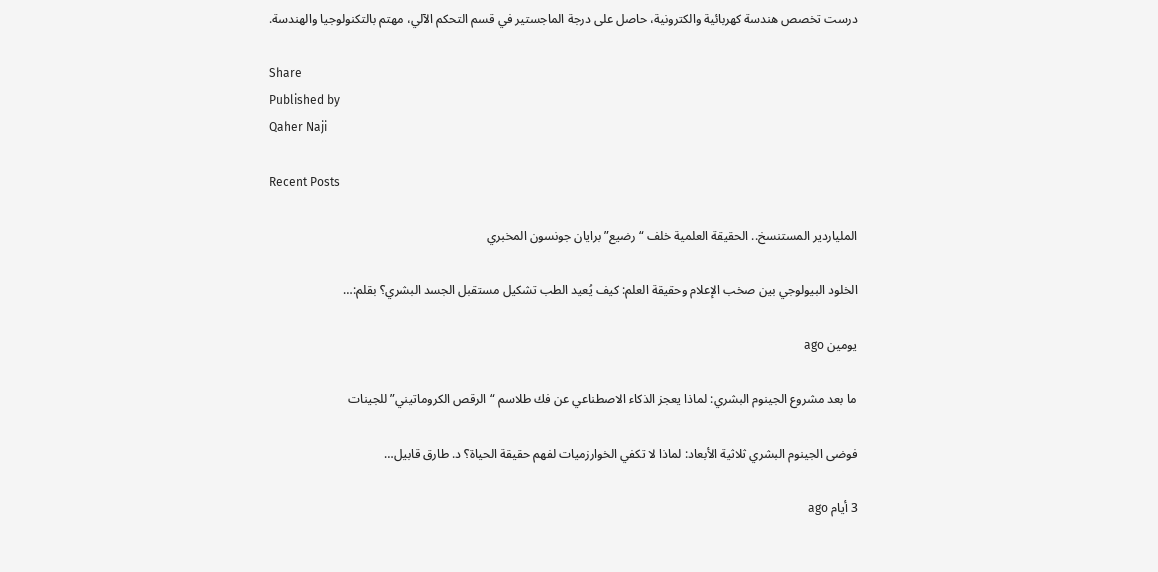درست تخصص هندسة كهربائية والكترونية، حاصل على درجة الماجستير في قسم التحكم الآلي، مهتم بالتكنولوجيا والهندسة.

Share
Published by
Qaher Naji

Recent Posts

الملياردير المستنسخ.. الحقيقة العلمية خلف “رضيع” برايان جونسون المخبري

الخلود البيولوجي بين صخب الإعلام وحقيقة العلم: كيف يُعيد الطب تشكيل مستقبل الجسد البشري؟ بقلم:…

يومين ago

ما بعد مشروع الجينوم البشري: لماذا يعجز الذكاء الاصطناعي عن فك طلاسم “الرقص الكروماتيني” للجينات

فوضى الجينوم البشري ثلاثية الأبعاد: لماذا لا تكفي الخوارزميات لفهم حقيقة الحياة؟ د. طارق قابيل…

3 أيام ago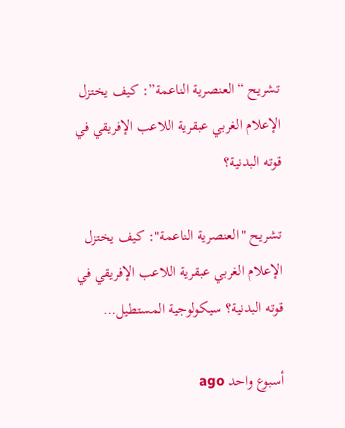تشريح “العنصرية الناعمة”: كيف يختزل الإعلام الغربي عبقرية اللاعب الإفريقي في قوته البدنية؟

تشريح "العنصرية الناعمة": كيف يختزل الإعلام الغربي عبقرية اللاعب الإفريقي في قوته البدنية؟ سيكولوجية المستطيل…

أسبوع واحد ago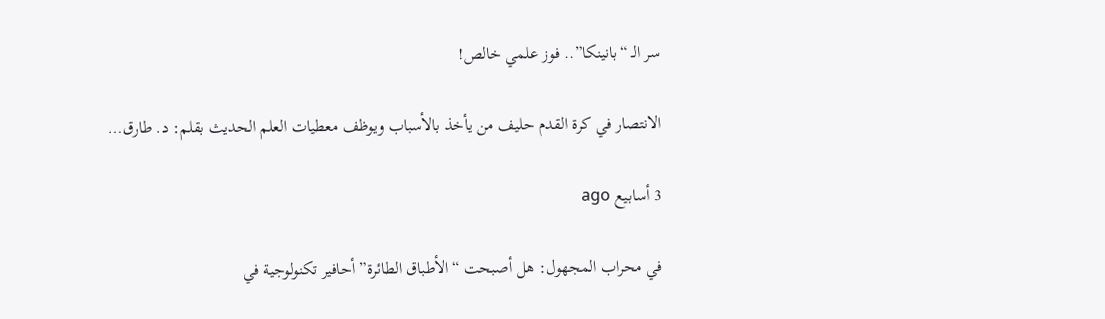سر الـ “بانينكا”.. فوز علمي خالص!

الانتصار في كرة القدم حليف من يأخذ بالأسباب ويوظف معطيات العلم الحديث بقلم: د. طارق…

3 أسابيع ago

في محراب المجهول: هل أصبحت “الأطباق الطائرة” أحافير تكنولوجية في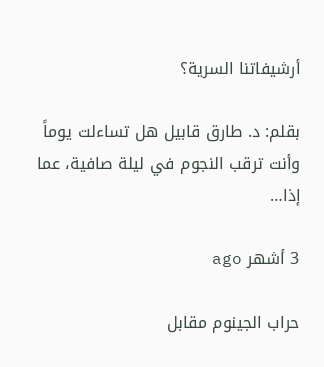أرشيفاتنا السرية؟

بقلم: د. طارق قابيل هل تساءلت يوماً وأنت ترقب النجوم في ليلة صافية، عما إذا…

3 أشهر ago

حراب الجينوم مقابل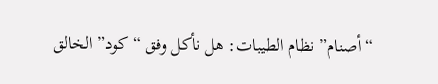“أصنام” نظام الطيبات: هل نأكل وفق “كود” الخالق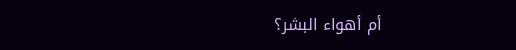أم أهواء البشر؟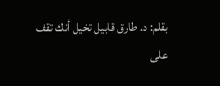بقلم: د. طارق قابيل تخيل أنك تقف على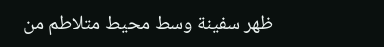ظهر سفينة وسط محيط متلاطم من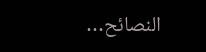النصائح…